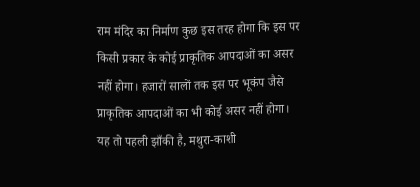राम मंदिर का निर्माण कुछ इस तरह होगा कि इस पर किसी प्रकार के कोई प्राकृतिक आपदाओं का असर नहीं होगा। हजारों सालों तक इस पर भूकंप जैसे प्राकृतिक आपदाओं का भी कोई असर नहीं होगा।
यह तो पहली झाँकी है, मथुरा-काशी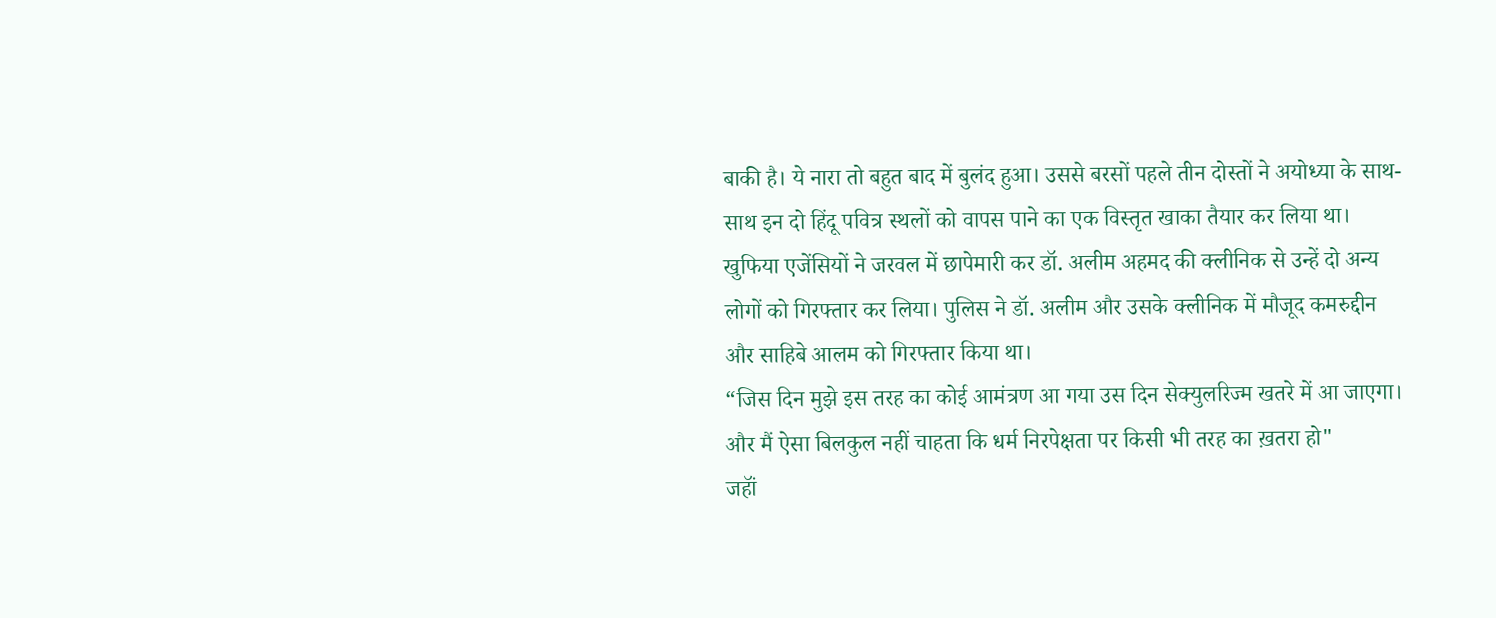बाकी है। ये नारा तो बहुत बाद में बुलंद हुआ। उससे बरसों पहले तीन दोस्तों ने अयोध्या के साथ-साथ इन दो हिंदू पवित्र स्थलों को वापस पाने का एक विस्तृत खाका तैयार कर लिया था।
खुफिया एजेंसियों ने जरवल में छापेमारी कर डॉ. अलीम अहमद की क्लीनिक से उन्हें दो अन्य लोगों को गिरफ्तार कर लिया। पुलिस ने डॉ. अलीम और उसके क्लीनिक में मौजूद कमरुद्दीन और साहिबे आलम को गिरफ्तार किया था।
“जिस दिन मुझे इस तरह का कोई आमंत्रण आ गया उस दिन सेक्युलरिज्म खतरे में आ जाएगा। और मैं ऐसा बिलकुल नहीं चाहता कि धर्म निरपेक्षता पर किसी भी तरह का ख़तरा हो"
जहॉं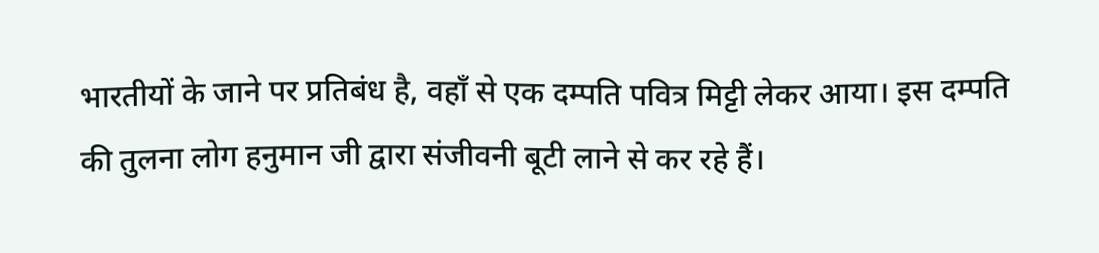भारतीयों के जाने पर प्रतिबंध है, वहॉं से एक दम्पति पवित्र मिट्टी लेकर आया। इस दम्पति की तुलना लोग हनुमान जी द्वारा संजीवनी बूटी लाने से कर रहे हैं।